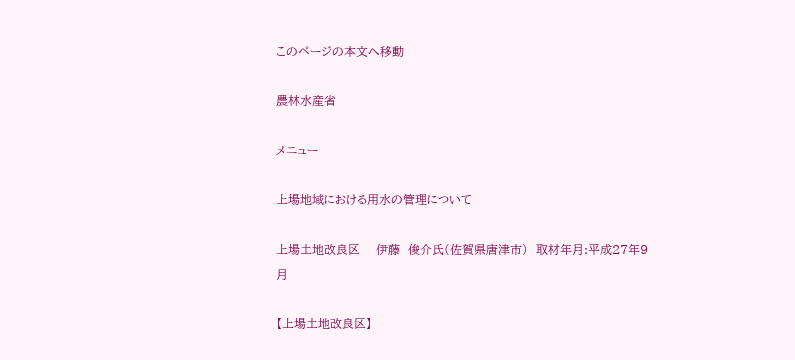このページの本文へ移動

農林水産省

メニュー

上場地域における用水の管理について

上場土地改良区    伊藤  俊介氏(佐賀県唐津市)  取材年月:平成27年9月

【上場土地改良区】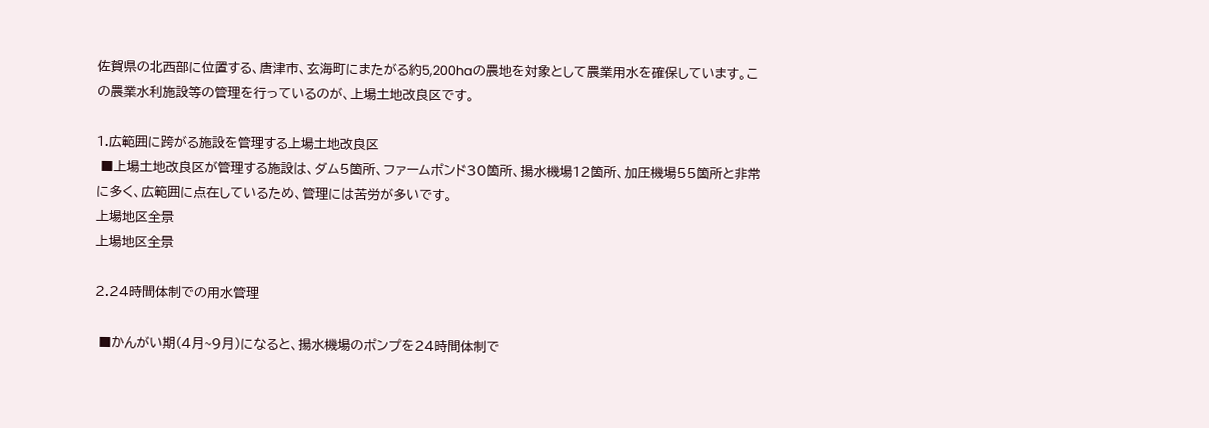佐賀県の北西部に位置する、唐津市、玄海町にまたがる約5,200haの農地を対象として農業用水を確保しています。この農業水利施設等の管理を行っているのが、上場土地改良区です。

1.広範囲に跨がる施設を管理する上場土地改良区
 ■上場土地改良区が管理する施設は、ダム5箇所、ファームポンド30箇所、揚水機場12箇所、加圧機場55箇所と非常に多く、広範囲に点在しているため、管理には苦労が多いです。
上場地区全景
上場地区全景

2.24時間体制での用水管理

 ■かんがい期(4月~9月)になると、揚水機場のポンプを24時間体制で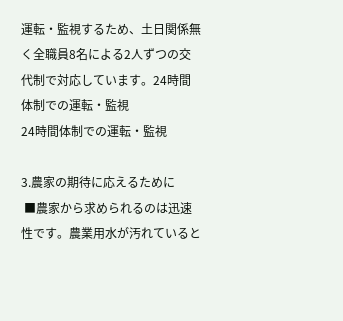運転・監視するため、土日関係無く全職員8名による2人ずつの交代制で対応しています。24時間体制での運転・監視
24時間体制での運転・監視

3.農家の期待に応えるために
 ■農家から求められるのは迅速性です。農業用水が汚れていると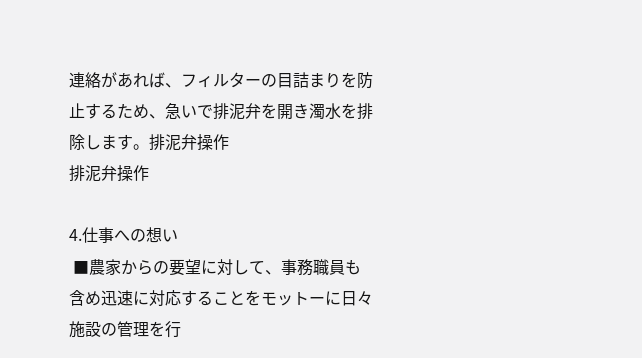連絡があれば、フィルターの目詰まりを防止するため、急いで排泥弁を開き濁水を排除します。排泥弁操作
排泥弁操作

4.仕事への想い
 ■農家からの要望に対して、事務職員も含め迅速に対応することをモットーに日々施設の管理を行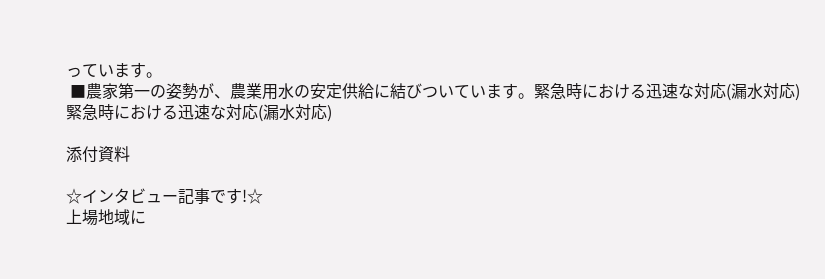っています。
 ■農家第一の姿勢が、農業用水の安定供給に結びついています。緊急時における迅速な対応(漏水対応)
緊急時における迅速な対応(漏水対応)

添付資料

☆インタビュー記事です!☆
上場地域に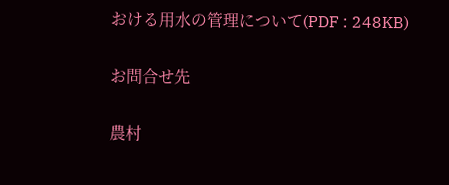おける用水の管理について(PDF : 248KB)

お問合せ先

農村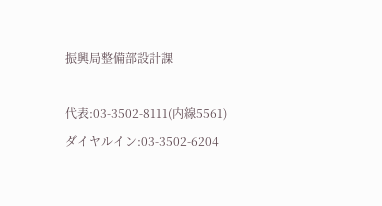振興局整備部設計課

代表:03-3502-8111(内線5561)
ダイヤルイン:03-3502-6204